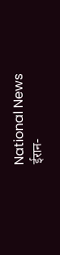National News
ईरान-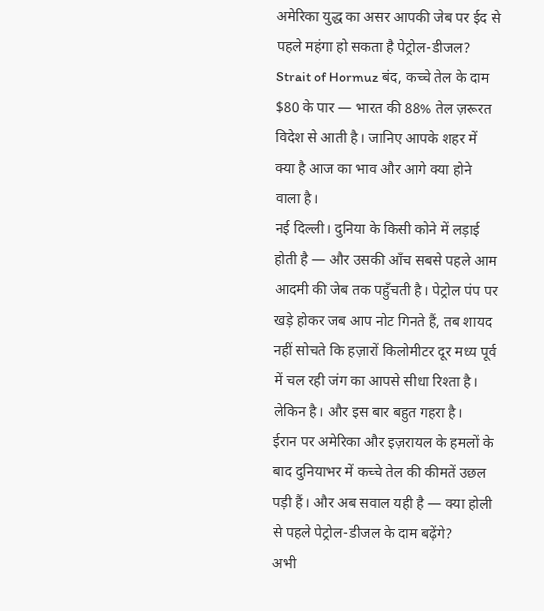अमेरिका युद्ध का असर आपकी जेब पर ईद से पहले महंगा हो सकता है पेट्रोल-डीजल?
Strait of Hormuz बंद, कच्चे तेल के दाम $80 के पार — भारत की 88% तेल ज़रूरत विदेश से आती है। जानिए आपके शहर में क्या है आज का भाव और आगे क्या होने वाला है।
नई दिल्ली। दुनिया के किसी कोने में लड़ाई होती है — और उसकी आँच सबसे पहले आम आदमी की जेब तक पहुँचती है। पेट्रोल पंप पर खड़े होकर जब आप नोट गिनते हैं, तब शायद नहीं सोचते कि हज़ारों किलोमीटर दूर मध्य पूर्व में चल रही जंग का आपसे सीधा रिश्ता है।
लेकिन है। और इस बार बहुत गहरा है।
ईरान पर अमेरिका और इज़रायल के हमलों के बाद दुनियाभर में कच्चे तेल की कीमतें उछल पड़ी हैं। और अब सवाल यही है — क्या होली से पहले पेट्रोल-डीजल के दाम बढ़ेंगे?
अभी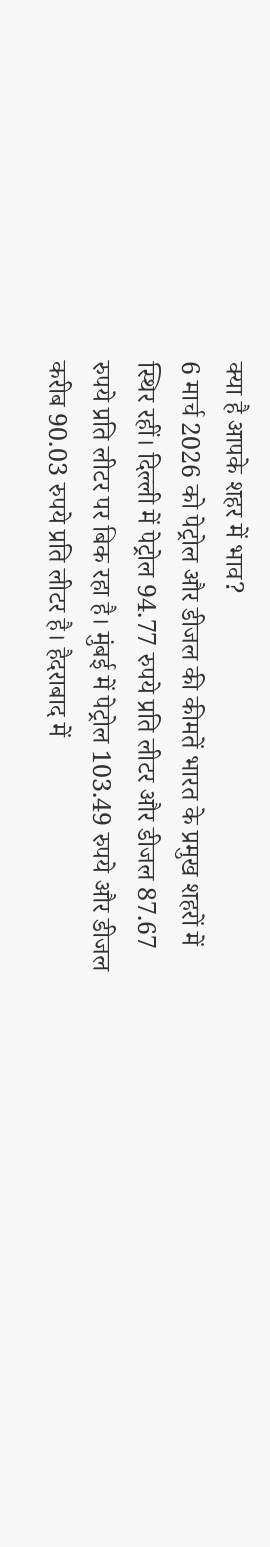क्या है आपके शहर में भाव?
6 मार्च 2026 को पेट्रोल और डीजल की कीमतें भारत के प्रमुख शहरों में स्थिर रहीं। दिल्ली में पेट्रोल 94.77 रुपये प्रति लीटर और डीजल 87.67 रुपये प्रति लीटर पर बिक रहा है। मुंबई में पेट्रोल 103.49 रुपये और डीजल करीब 90.03 रुपये प्रति लीटर है। हैदराबाद में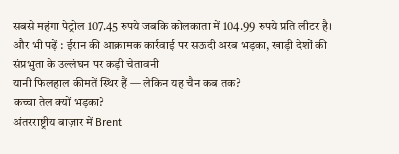सबसे महंगा पेट्रोल 107.45 रुपये जबकि कोलकाता में 104.99 रुपये प्रति लीटर है।
और भी पढ़ें : ईरान की आक्रामक कार्रवाई पर सऊदी अरब भड़का, खाड़ी देशों की संप्रभुता के उल्लंघन पर कड़ी चेतावनी
यानी फिलहाल कीमतें स्थिर हैं — लेकिन यह चैन कब तक?
कच्चा तेल क्यों भड़का?
अंतरराष्ट्रीय बाज़ार में Brent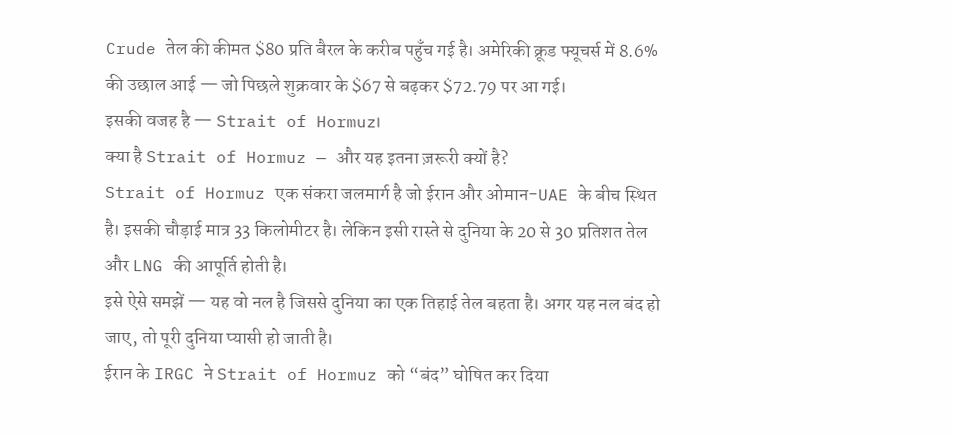Crude तेल की कीमत $80 प्रति बैरल के करीब पहुँच गई है। अमेरिकी क्रूड फ्यूचर्स में 8.6% की उछाल आई — जो पिछले शुक्रवार के $67 से बढ़कर $72.79 पर आ गई।
इसकी वजह है — Strait of Hormuz।
क्या है Strait of Hormuz — और यह इतना ज़रूरी क्यों है?
Strait of Hormuz एक संकरा जलमार्ग है जो ईरान और ओमान-UAE के बीच स्थित है। इसकी चौड़ाई मात्र 33 किलोमीटर है। लेकिन इसी रास्ते से दुनिया के 20 से 30 प्रतिशत तेल और LNG की आपूर्ति होती है।
इसे ऐसे समझें — यह वो नल है जिससे दुनिया का एक तिहाई तेल बहता है। अगर यह नल बंद हो जाए, तो पूरी दुनिया प्यासी हो जाती है।
ईरान के IRGC ने Strait of Hormuz को “बंद” घोषित कर दिया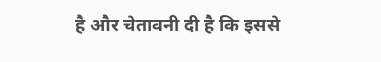है और चेतावनी दी है कि इससे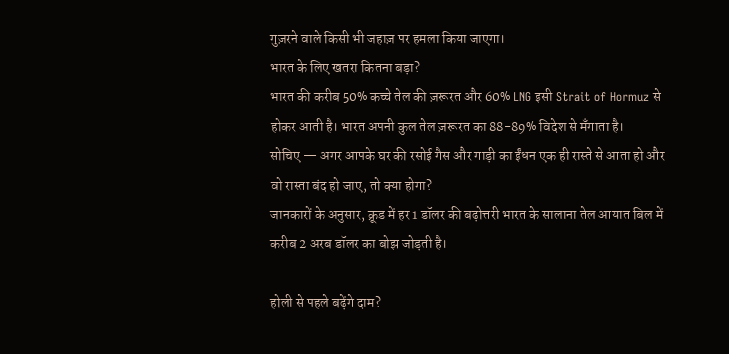गुज़रने वाले किसी भी जहाज़ पर हमला किया जाएगा।
भारत के लिए खतरा कितना बड़ा?
भारत की करीब 50% कच्चे तेल की ज़रूरत और 60% LNG इसी Strait of Hormuz से होकर आती है। भारत अपनी कुल तेल ज़रूरत का 88-89% विदेश से मँगाता है।
सोचिए — अगर आपके घर की रसोई गैस और गाड़ी का ईंधन एक ही रास्ते से आता हो और वो रास्ता बंद हो जाए, तो क्या होगा?
जानकारों के अनुसार, क्रूड में हर 1 डॉलर की बढ़ोत्तरी भारत के सालाना तेल आयात बिल में करीब 2 अरब डॉलर का बोझ जोड़ती है।

होली से पहले बढ़ेंगे दाम?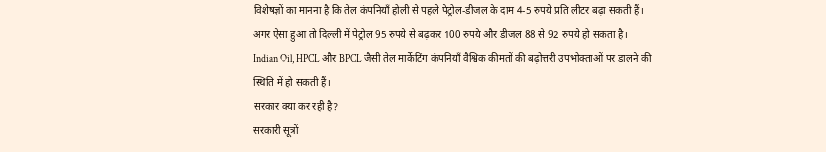विशेषज्ञों का मानना है कि तेल कंपनियाँ होली से पहले पेट्रोल-डीजल के दाम 4-5 रुपये प्रति लीटर बढ़ा सकती हैं। अगर ऐसा हुआ तो दिल्ली में पेट्रोल 95 रुपये से बढ़कर 100 रुपये और डीजल 88 से 92 रुपये हो सकता है।
Indian Oil, HPCL और BPCL जैसी तेल मार्केटिंग कंपनियाँ वैश्विक कीमतों की बढ़ोत्तरी उपभोक्ताओं पर डालने की स्थिति में हो सकती हैं।
सरकार क्या कर रही है?
सरकारी सूत्रों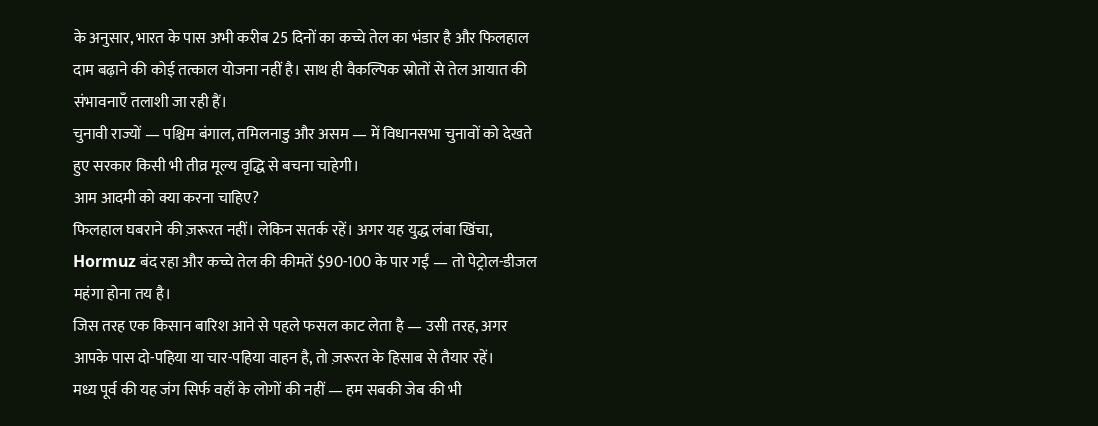के अनुसार, भारत के पास अभी करीब 25 दिनों का कच्चे तेल का भंडार है और फिलहाल दाम बढ़ाने की कोई तत्काल योजना नहीं है। साथ ही वैकल्पिक स्रोतों से तेल आयात की संभावनाएँ तलाशी जा रही हैं।
चुनावी राज्यों — पश्चिम बंगाल, तमिलनाडु और असम — में विधानसभा चुनावों को देखते हुए सरकार किसी भी तीव्र मूल्य वृद्धि से बचना चाहेगी।
आम आदमी को क्या करना चाहिए?
फिलहाल घबराने की ज़रूरत नहीं। लेकिन सतर्क रहें। अगर यह युद्ध लंबा खिंचा, Hormuz बंद रहा और कच्चे तेल की कीमतें $90-100 के पार गईं — तो पेट्रोल-डीजल महंगा होना तय है।
जिस तरह एक किसान बारिश आने से पहले फसल काट लेता है — उसी तरह, अगर आपके पास दो-पहिया या चार-पहिया वाहन है, तो ज़रूरत के हिसाब से तैयार रहें।
मध्य पूर्व की यह जंग सिर्फ वहाँ के लोगों की नहीं — हम सबकी जेब की भी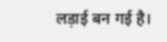लड़ाई बन गई है।